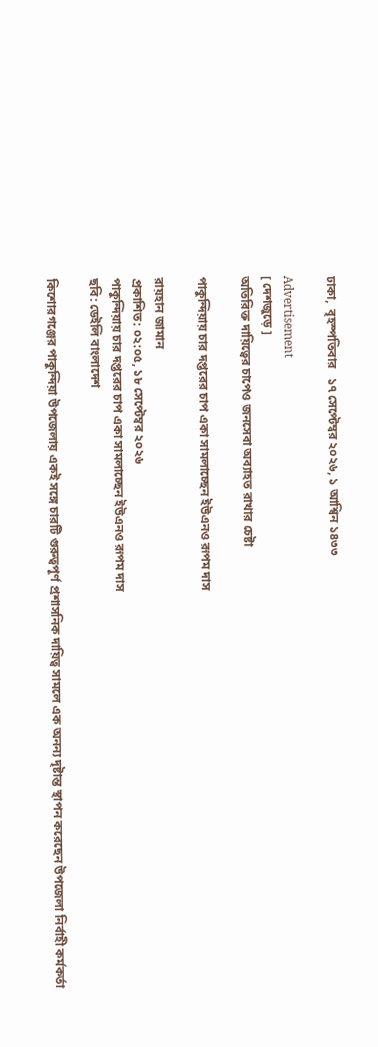ঢাকা,  বৃহস্পতিবার   ১৭ সেপ্টেম্বর ২০২৬, ১ আশ্বিন ১৪৩৩

Advertisement
[ দেশজুড়ে ]
অতিরিক্ত দায়িত্বের চাপেও জনসেবা অব্যাহত রাখার চেষ্টা

পাকুন্দিয়ায় চার দপ্তরের চাপ একা সামলাচ্ছেন ইউএনও রূপম দাস

রায়হান জামান
প্রকাশিত: ০২:০৫, ১৮ সেপ্টেম্বর ২০২৬
পাকুন্দিয়ায় চার দপ্তরের চাপ একা সামলাচ্ছেন ইউএনও রূপম দাস
ছবি: ডেইলি বাংলাদেশ

কিশোরগঞ্জের পাকুন্দিয়া উপজেলায় একই সঙ্গে চারটি গুরুত্বপূর্ণ প্রশাসনিক দায়িত্ব সামলে এক অনন্য দৃষ্টান্ত স্থাপন করেছেন উপজেলা নির্বাহী কর্মকর্তা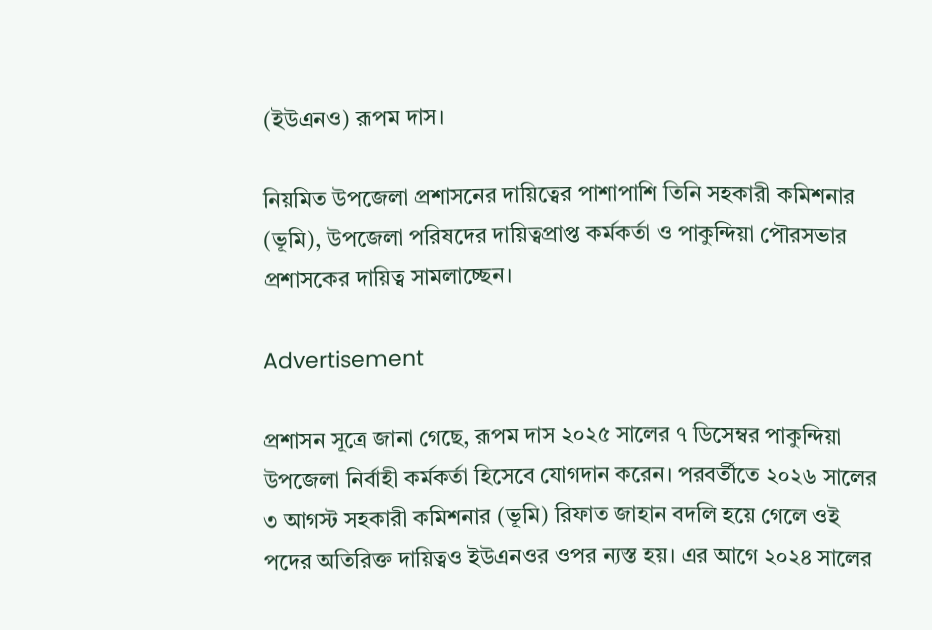(ইউএনও) রূপম দাস।

নিয়মিত উপজেলা প্রশাসনের দায়িত্বের পাশাপাশি তিনি সহকারী কমিশনার (ভূমি), উপজেলা পরিষদের দায়িত্বপ্রাপ্ত কর্মকর্তা ও পাকুন্দিয়া পৌরসভার প্রশাসকের দায়িত্ব সামলাচ্ছেন।

Advertisement

প্রশাসন সূত্রে জানা গেছে, রূপম দাস ২০২৫ সালের ৭ ডিসেম্বর পাকুন্দিয়া উপজেলা নির্বাহী কর্মকর্তা হিসেবে যোগদান করেন। পরবর্তীতে ২০২৬ সালের ৩ আগস্ট সহকারী কমিশনার (ভূমি) রিফাত জাহান বদলি হয়ে গেলে ওই পদের অতিরিক্ত দায়িত্বও ইউএনওর ওপর ন্যস্ত হয়। এর আগে ২০২৪ সালের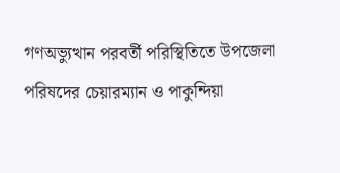গণঅভ্যুত্থান পরবর্তী পরিস্থিতিতে উপজেলা পরিষদের চেয়ারম্যান ও পাকুন্দিয়া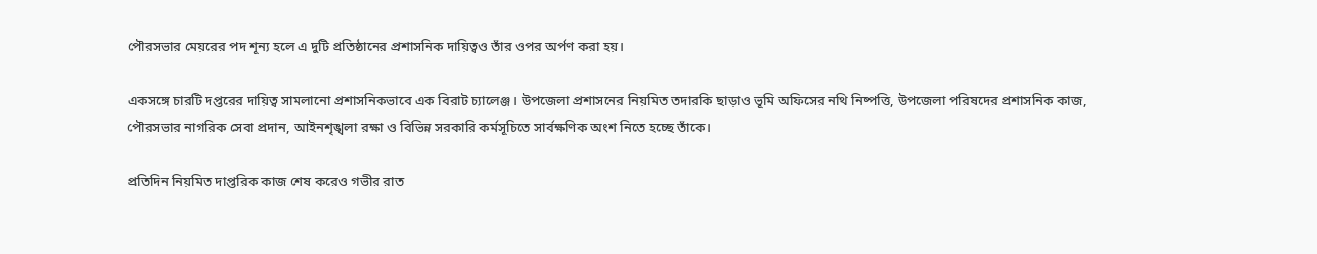পৌরসভার মেয়রের পদ শূন্য হলে এ দুটি প্রতিষ্ঠানের প্রশাসনিক দায়িত্বও তাঁর ওপর অর্পণ করা হয়।

একসঙ্গে চারটি দপ্তরের দায়িত্ব সামলানো প্রশাসনিকভাবে এক বিরাট চ্যালেঞ্জ। উপজেলা প্রশাসনের নিয়মিত তদারকি ছাড়াও ভূমি অফিসের নথি নিষ্পত্তি, উপজেলা পরিষদের প্রশাসনিক কাজ, পৌরসভার নাগরিক সেবা প্রদান, আইনশৃঙ্খলা রক্ষা ও বিভিন্ন সরকারি কর্মসূচিতে সার্বক্ষণিক অংশ নিতে হচ্ছে তাঁকে।

প্রতিদিন নিয়মিত দাপ্তরিক কাজ শেষ করেও গভীর রাত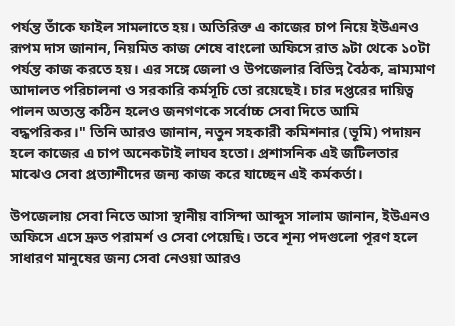পর্যন্ত তাঁকে ফাইল সামলাতে হয়। অতিরিক্ত এ কাজের চাপ নিয়ে ইউএনও রূপম দাস জানান, নিয়মিত কাজ শেষে বাংলো অফিসে রাত ৯টা থেকে ১০টা পর্যন্ত কাজ করতে হয়। এর সঙ্গে জেলা ও উপজেলার বিভিন্ন বৈঠক, ভ্রাম্যমাণ আদালত পরিচালনা ও সরকারি কর্মসূচি তো রয়েছেই। চার দপ্তরের দায়িত্ব পালন অত্যন্ত কঠিন হলেও জনগণকে সর্বোচ্চ সেবা দিতে আমি বদ্ধপরিকর।" তিনি আরও জানান, নতুন সহকারী কমিশনার (ভূমি) পদায়ন হলে কাজের এ চাপ অনেকটাই লাঘব হতো। প্রশাসনিক এই জটিলতার মাঝেও সেবা প্রত্যাশীদের জন্য কাজ করে যাচ্ছেন এই কর্মকর্তা।

উপজেলায় সেবা নিতে আসা স্থানীয় বাসিন্দা আব্দুস সালাম জানান, ইউএনও অফিসে এসে দ্রুত পরামর্শ ও সেবা পেয়েছি। তবে শূন্য পদগুলো পূরণ হলে সাধারণ মানুষের জন্য সেবা নেওয়া আরও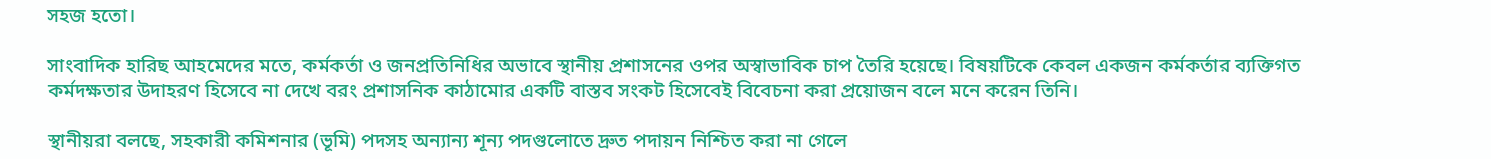সহজ হতো।

সাংবাদিক হারিছ আহমেদের মতে, কর্মকর্তা ও জনপ্রতিনিধির অভাবে স্থানীয় প্রশাসনের ওপর অস্বাভাবিক চাপ তৈরি হয়েছে। বিষয়টিকে কেবল একজন কর্মকর্তার ব্যক্তিগত কর্মদক্ষতার উদাহরণ হিসেবে না দেখে বরং প্রশাসনিক কাঠামোর একটি বাস্তব সংকট হিসেবেই বিবেচনা করা প্রয়োজন বলে মনে করেন তিনি।

স্থানীয়রা বলছে, সহকারী কমিশনার (ভূমি) পদসহ অন্যান্য শূন্য পদগুলোতে দ্রুত পদায়ন নিশ্চিত করা না গেলে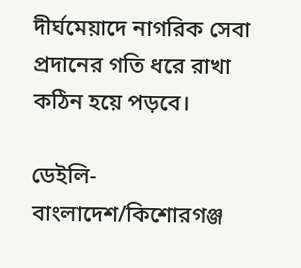দীর্ঘমেয়াদে নাগরিক সেবা প্রদানের গতি ধরে রাখা কঠিন হয়ে পড়বে।

ডেইলি-বাংলাদেশ/কিশোরগঞ্জ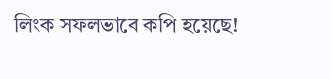লিংক সফলভাবে কপি হয়েছে!